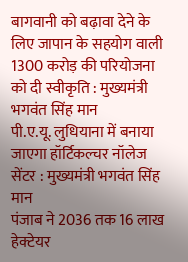बागवानी को बढ़ावा देने के लिए जापान के सहयोग वाली 1300 करोड़ की परियोजना को दी स्वीकृति : मुख्यमंत्री भगवंत सिंह मान
पी.ए.यू. लुधियाना में बनाया जाएगा हॉर्टिकल्चर नॉलेज सेंटर : मुख्यमंत्री भगवंत सिंह मान
पंजाब ने 2036 तक 16 लाख हेक्टेयर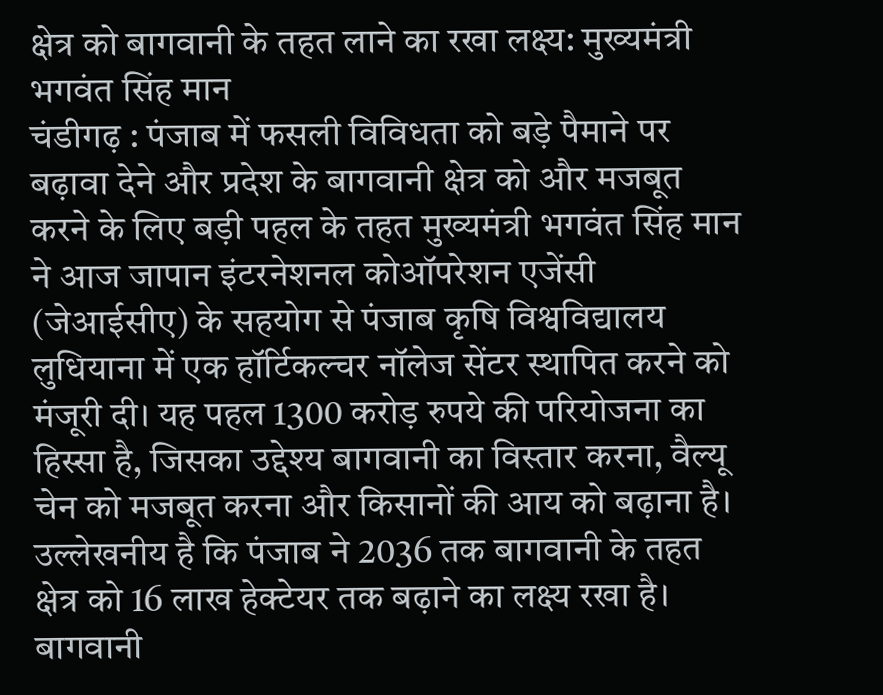क्षेत्र को बागवानी के तहत लाने का रखा लक्ष्य: मुख्यमंत्री भगवंत सिंह मान
चंडीगढ़ : पंजाब में फसली विविधता को बड़े पैमाने पर बढ़ावा देने और प्रदेश के बागवानी क्षेत्र को और मजबूत करने के लिए बड़ी पहल के तहत मुख्यमंत्री भगवंत सिंह मान ने आज जापान इंटरनेशनल कोऑपरेशन एजेंसी (जेआईसीए) के सहयोग से पंजाब कृषि विश्वविद्यालय लुधियाना में एक हॉर्टिकल्चर नॉलेज सेंटर स्थापित करने को मंजूरी दी। यह पहल 1300 करोड़ रुपये की परियोजना का हिस्सा है, जिसका उद्देश्य बागवानी का विस्तार करना, वैल्यू चेन को मजबूत करना और किसानों की आय को बढ़ाना है। उल्लेखनीय है कि पंजाब ने 2036 तक बागवानी के तहत क्षेत्र को 16 लाख हेक्टेयर तक बढ़ाने का लक्ष्य रखा है।
बागवानी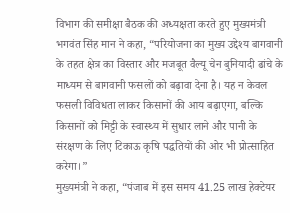विभाग की समीक्षा बैठक की अध्यक्षता करते हुए मुख्यमंत्री भगवंत सिंह मान ने कहा, “परियोजना का मुख्य उद्देश्य बागवानी के तहत क्षेत्र का विस्तार और मजबूत वैल्यू चेन बुनियादी ढांचे के माध्यम से बागवानी फसलों को बढ़ावा देना है। यह न केवल फसली विविधता लाकर किसानों की आय बढ़ाएगा, बल्कि किसानों को मिट्टी के स्वास्थ्य में सुधार लाने और पानी के संरक्षण के लिए टिकाऊ कृषि पद्धतियों की ओर भी प्रोत्साहित करेगा।”
मुख्यमंत्री ने कहा, “पंजाब में इस समय 41.25 लाख हेक्टेयर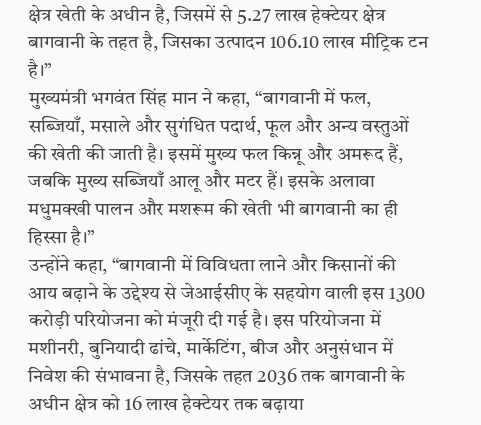क्षेत्र खेती के अधीन है, जिसमें से 5.27 लाख हेक्टेयर क्षेत्र बागवानी के तहत है, जिसका उत्पादन 106.10 लाख मीट्रिक टन है।”
मुख्यमंत्री भगवंत सिंह मान ने कहा, “बागवानी में फल, सब्जियाँ, मसाले और सुगंधित पदार्थ, फूल और अन्य वस्तुओं की खेती की जाती है। इसमें मुख्य फल किन्नू और अमरूद हैं, जबकि मुख्य सब्जियाँ आलू और मटर हैं। इसके अलावा मधुमक्खी पालन और मशरूम की खेती भी बागवानी का ही हिस्सा है।”
उन्होंने कहा, “बागवानी में विविधता लाने और किसानों की आय बढ़ाने के उद्देश्य से जेआईसीए के सहयोग वाली इस 1300 करोड़ी परियोजना को मंजूरी दी गई है। इस परियोजना में मशीनरी, बुनियादी ढांचे, मार्केटिंग, बीज और अनुसंधान में निवेश की संभावना है, जिसके तहत 2036 तक बागवानी के अधीन क्षेत्र को 16 लाख हेक्टेयर तक बढ़ाया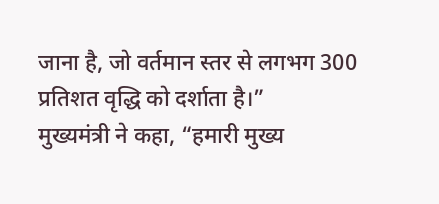जाना है, जो वर्तमान स्तर से लगभग 300 प्रतिशत वृद्धि को दर्शाता है।”
मुख्यमंत्री ने कहा, “हमारी मुख्य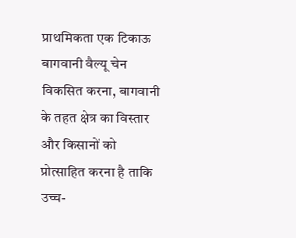प्राथमिकता एक टिकाऊ बागवानी वैल्यू चेन विकसित करना, बागवानी के तहत क्षेत्र का विस्तार और किसानों को प्रोत्साहित करना है ताकि उच्च-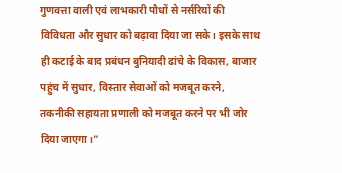गुणवत्ता वाली एवं लाभकारी पौधों से नर्सरियों की विविधता और सुधार को बढ़ावा दिया जा सके। इसके साथ ही कटाई के बाद प्रबंधन बुनियादी ढांचे के विकास, बाजार पहुंच में सुधार, विस्तार सेवाओं को मजबूत करने, तकनीकी सहायता प्रणाली को मजबूत करने पर भी जोर दिया जाएगा।”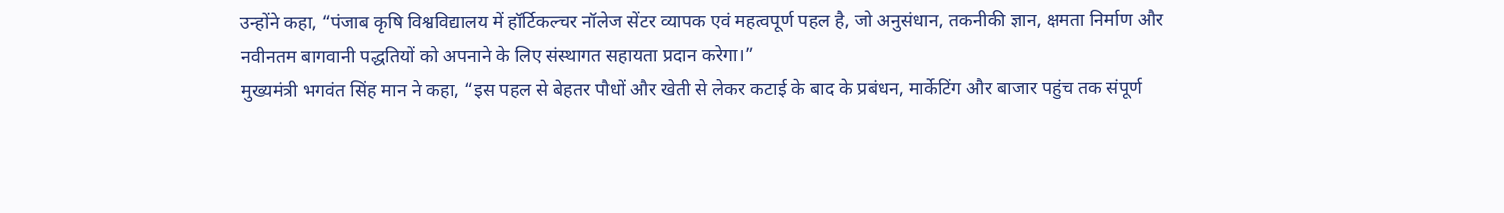उन्होंने कहा, “पंजाब कृषि विश्वविद्यालय में हॉर्टिकल्चर नॉलेज सेंटर व्यापक एवं महत्वपूर्ण पहल है, जो अनुसंधान, तकनीकी ज्ञान, क्षमता निर्माण और नवीनतम बागवानी पद्धतियों को अपनाने के लिए संस्थागत सहायता प्रदान करेगा।”
मुख्यमंत्री भगवंत सिंह मान ने कहा, “इस पहल से बेहतर पौधों और खेती से लेकर कटाई के बाद के प्रबंधन, मार्केटिंग और बाजार पहुंच तक संपूर्ण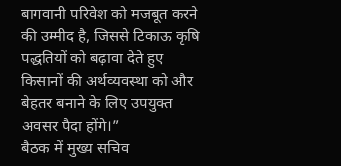बागवानी परिवेश को मजबूत करने की उम्मीद है, जिससे टिकाऊ कृषि पद्धतियों को बढ़ावा देते हुए किसानों की अर्थव्यवस्था को और बेहतर बनाने के लिए उपयुक्त अवसर पैदा होंगे।”
बैठक में मुख्य सचिव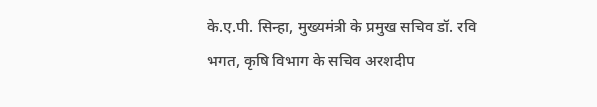के.ए.पी. सिन्हा, मुख्यमंत्री के प्रमुख सचिव डॉ. रवि भगत, कृषि विभाग के सचिव अरशदीप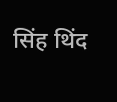सिंह थिंद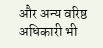और अन्य वरिष्ठ अधिकारी भी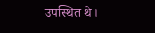उपस्थित थे।